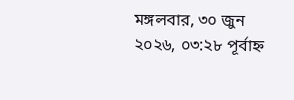মঙ্গলবার, ৩০ জুন ২০২৬, ০৩:২৮ পূর্বাহ্ন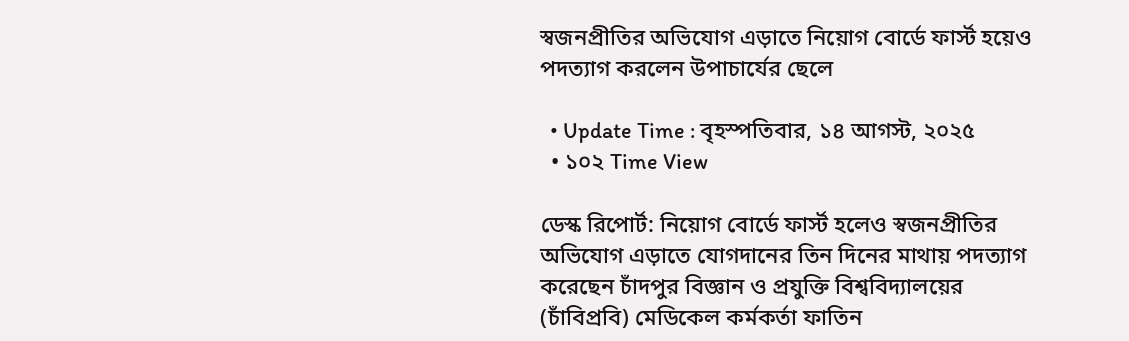স্বজনপ্রীতির অভিযোগ এড়াতে নিয়োগ বোর্ডে ফার্স্ট হয়েও পদত্যাগ করলেন উপাচার্যের ছেলে

  • Update Time : বৃহস্পতিবার, ১৪ আগস্ট, ২০২৫
  • ১০২ Time View

ডেস্ক রিপোর্ট: নিয়োগ বোর্ডে ফার্স্ট হলেও স্বজনপ্রীতির অভিযোগ এড়াতে যোগদানের তিন দিনের মাথায় পদত্যাগ করেছেন চাঁদপুর বিজ্ঞান ও প্রযুক্তি বিশ্ববিদ্যালয়ের (চাঁবিপ্রবি) মেডিকেল কর্মকর্তা ফাতিন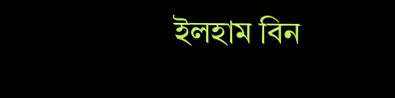ইলহাম বিন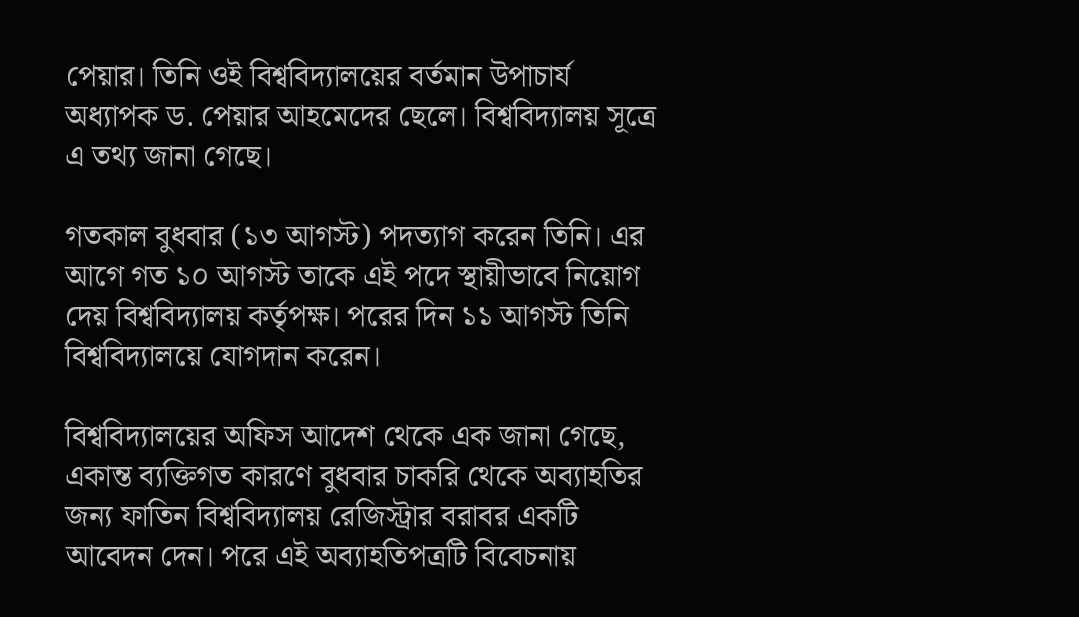পেয়ার। তিনি ওই বিশ্ববিদ্যালয়ের বর্তমান উপাচার্য অধ্যাপক ড. পেয়ার আহমেদের ছেলে। বিশ্ববিদ্যালয় সূত্রে এ তথ্য জানা গেছে।

গতকাল বুধবার (১৩ আগস্ট) পদত্যাগ করেন তিনি। এর আগে গত ১০ আগস্ট তাকে এই পদে স্থায়ীভাবে নিয়োগ দেয় বিশ্ববিদ্যালয় কর্তৃপক্ষ। পরের দিন ১১ আগস্ট তিনি বিশ্ববিদ্যালয়ে যোগদান করেন।

বিশ্ববিদ্যালয়ের অফিস আদেশ থেকে এক জানা গেছে, একান্ত ব্যক্তিগত কারণে বুধবার চাকরি থেকে অব্যাহতির জন্য ফাতিন বিশ্ববিদ্যালয় রেজিস্ট্রার বরাবর একটি আবেদন দেন। পরে এই অব্যাহতিপত্রটি বিবেচনায়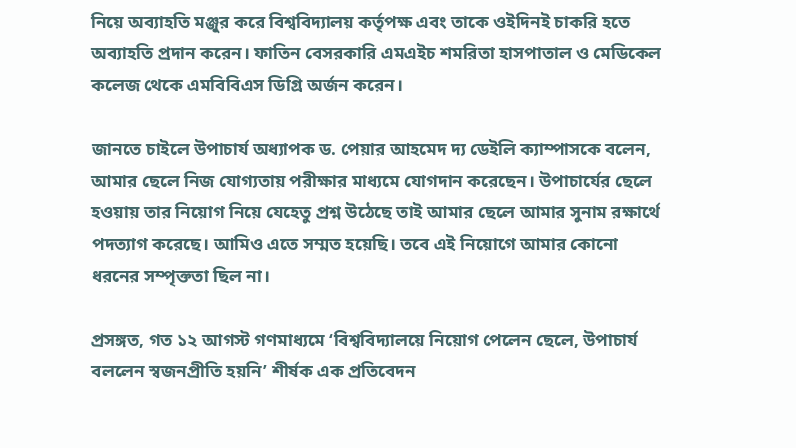নিয়ে অব্যাহতি মঞ্জুর করে বিশ্ববিদ্যালয় কর্তৃপক্ষ এবং তাকে ওইদিনই চাকরি হতে অব্যাহতি প্রদান করেন। ফাতিন বেসরকারি এমএইচ শমরিতা হাসপাতাল ও মেডিকেল কলেজ থেকে এমবিবিএস ডিগ্রি অর্জন করেন।

জানতে চাইলে উপাচার্য অধ্যাপক ড. পেয়ার আহমেদ দ্য ডেইলি ক্যাম্পাসকে বলেন, আমার ছেলে নিজ যোগ্যতায় পরীক্ষার মাধ্যমে যোগদান করেছেন। উপাচার্যের ছেলে হওয়ায় তার নিয়োগ নিয়ে যেহেতু প্রশ্ন উঠেছে তাই আমার ছেলে আমার সুনাম রক্ষার্থে পদত্যাগ করেছে। আমিও এতে সম্মত হয়েছি। তবে এই নিয়োগে আমার কোনো ধরনের সম্পৃক্ততা ছিল না।

প্রসঙ্গত, গত ১২ আগস্ট গণমাধ্যমে ‘বিশ্ববিদ্যালয়ে নিয়োগ পেলেন ছেলে, উপাচার্য বললেন স্বজনপ্রীতি হয়নি’ শীর্ষক এক প্রতিবেদন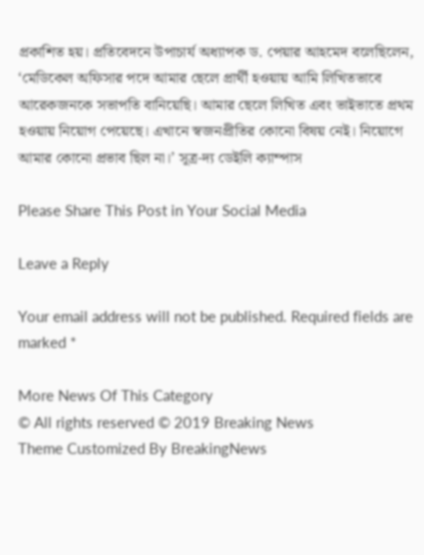প্রকাশিত হয়। প্রতিবেদনে উপাচার্য অধ্যাপক ড. পেয়ার আহমেদ বলেছিলেন, ‘মেডিকেল অফিসার পদে আমার ছেলে প্রার্থী হওয়ায় আমি লিখিতভাবে আরেকজনকে সভাপতি বানিয়েছি। আমার ছেলে লিখিত এবং ভাইভাতে প্রথম হওয়ায় নিয়োগ পেয়েছে। এখানে স্বজনপ্রীতির কোনো বিষয় নেই। নিয়োগে আমার কোনো প্রভাব ছিল না।’ সূত্র-দ্য ডেইলি ক্যাম্পাস

Please Share This Post in Your Social Media

Leave a Reply

Your email address will not be published. Required fields are marked *

More News Of This Category
© All rights reserved © 2019 Breaking News
Theme Customized By BreakingNews